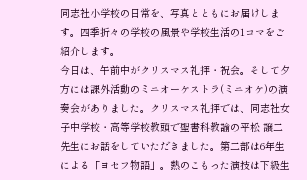同志社小学校の日常を、写真とともにお届けします。四季折々の学校の風景や学校生活の1コマをご紹介します。
今日は、午前中がクリスマス礼拝・祝会。そして夕方には課外活動のミニオーケストラ(ミニオケ)の演奏会がありました。クリスマス礼拝では、同志社女子中学校・高等学校教頭で聖書科教諭の平松 譲二先生にお話をしていただきました。第二部は6年生による「ヨセフ物語」。熱のこもった演技は下級生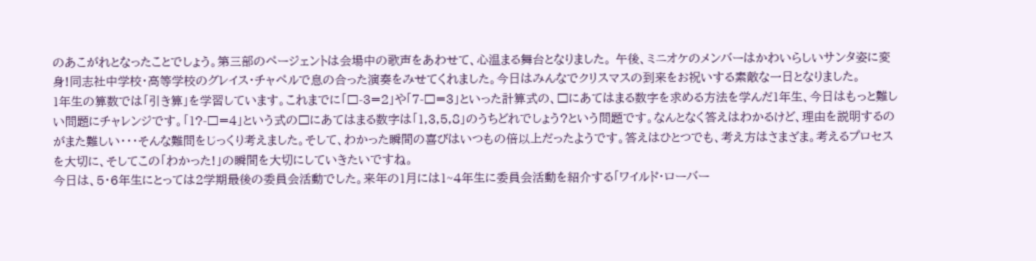のあこがれとなったことでしょう。第三部のページェントは会場中の歌声をあわせて、心温まる舞台となりました。 午後、ミニオケのメンバーはかわいらしいサンタ姿に変身!同志社中学校・高等学校のグレイス・チャペルで息の合った演奏をみせてくれました。今日はみんなでクリスマスの到来をお祝いする素敵な一日となりました。
1年生の算数では「引き算」を学習しています。これまでに「□-3=2」や「7-□=3」といった計算式の、□にあてはまる数字を求める方法を学んだ1年生、今日はもっと難しい問題にチャレンジです。「1?-□=4」という式の□にあてはまる数字は「1,3,5,8」のうちどれでしょう?という問題です。なんとなく答えはわかるけど、理由を説明するのがまた難しい・・・そんな難問をじっくり考えました。そして、わかった瞬間の喜びはいつもの倍以上だったようです。答えはひとつでも、考え方はさまざま。考えるプロセスを大切に、そしてこの「わかった!」の瞬間を大切にしていきたいですね。
今日は、5・6年生にとっては2学期最後の委員会活動でした。来年の1月には1~4年生に委員会活動を紹介する「ワイルド・ローバー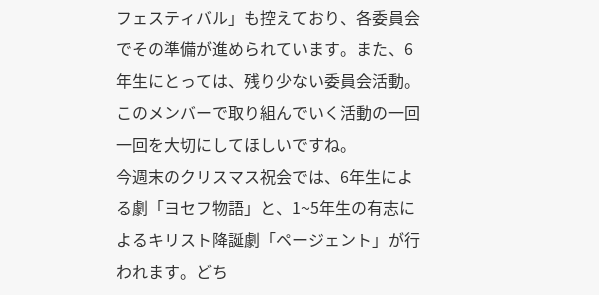フェスティバル」も控えており、各委員会でその準備が進められています。また、6年生にとっては、残り少ない委員会活動。このメンバーで取り組んでいく活動の一回一回を大切にしてほしいですね。
今週末のクリスマス祝会では、6年生による劇「ヨセフ物語」と、1~5年生の有志によるキリスト降誕劇「ページェント」が行われます。どち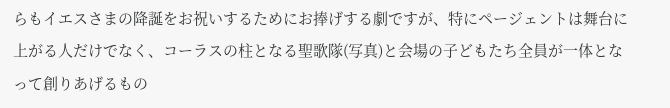らもイエスさまの降誕をお祝いするためにお捧げする劇ですが、特にページェントは舞台に上がる人だけでなく、コーラスの柱となる聖歌隊(写真)と会場の子どもたち全員が一体となって創りあげるもの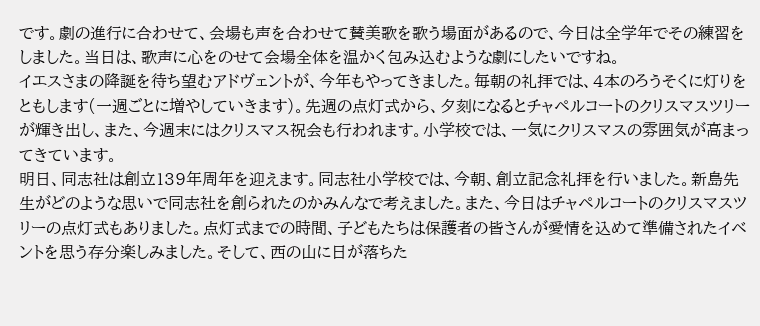です。劇の進行に合わせて、会場も声を合わせて賛美歌を歌う場面があるので、今日は全学年でその練習をしました。当日は、歌声に心をのせて会場全体を温かく包み込むような劇にしたいですね。
イエスさまの降誕を待ち望むアドヴェントが、今年もやってきました。毎朝の礼拝では、4本のろうそくに灯りをともします(一週ごとに増やしていきます)。先週の点灯式から、夕刻になるとチャペルコートのクリスマスツリーが輝き出し、また、今週末にはクリスマス祝会も行われます。小学校では、一気にクリスマスの雰囲気が高まってきています。
明日、同志社は創立139年周年を迎えます。同志社小学校では、今朝、創立記念礼拝を行いました。新島先生がどのような思いで同志社を創られたのかみんなで考えました。また、今日はチャペルコートのクリスマスツリーの点灯式もありました。点灯式までの時間、子どもたちは保護者の皆さんが愛情を込めて準備されたイベントを思う存分楽しみました。そして、西の山に日が落ちた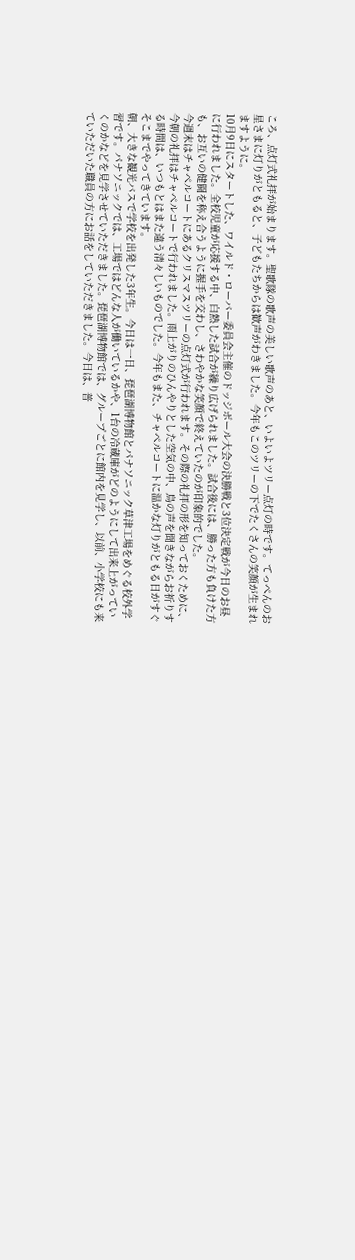ころ、点灯式礼拝が始まります。聖歌隊の歌声の美しい歌声のあと、いよいよツリー点灯の時です。てっぺんのお星さまに灯りがともると、子どもたちからは歓声がわきました。今年もこのツリーの下でたくさんの笑顔が生まれますように。
10月9日にスタートした、ワイルド・ローバー委員会主催のドッジボール大会の決勝戦と3位決定戦が今日のお昼に行われました。全校児童が応援する中、白熱した試合が繰り広げられました。試合後には、勝った方も負けた方も、お互いの健闘を称え合うように握手を交わし、さわやかな笑顔で終えていたのが印象的でした。
今週末はチャペルコートにあるクリスマスツリーの点灯式が行われます。その際の礼拝の形を知っておくために、今朝の礼拝はチャペルコートで行われました。雨上がりのひんやりとした空気の中、鳥の声を聞きながらお祈りする時間は、いつもとはまた違う清々しいものでした。今年もまた、チャペルコートに温かな灯りがともる日がすぐそこまでやってきています。
朝、大きな観光バスで学校を出発した3年生。今日は一日、琵琶湖博物館とパナソニック草津工場をめぐる校外学習です。パナソニックでは、工場ではどんな人が働いているかや、1台の冷蔵庫がどのようにして出来上がっていくのかなどを見学させていただきました。琵琶湖博物館では、グループごとに館内を見学し、以前、小学校にも来ていただいた職員の方にお話をしていただきました。今日は、普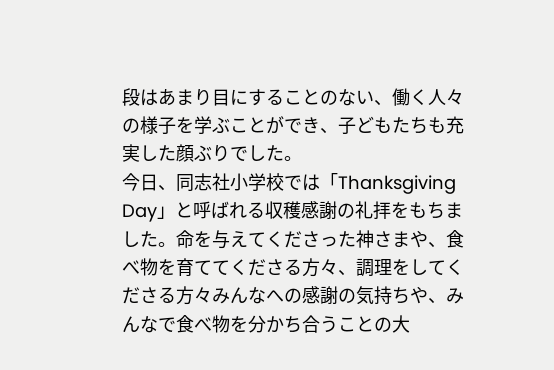段はあまり目にすることのない、働く人々の様子を学ぶことができ、子どもたちも充実した顔ぶりでした。
今日、同志社小学校では「Thanksgiving Day」と呼ばれる収穫感謝の礼拝をもちました。命を与えてくださった神さまや、食べ物を育ててくださる方々、調理をしてくださる方々みんなへの感謝の気持ちや、みんなで食べ物を分かち合うことの大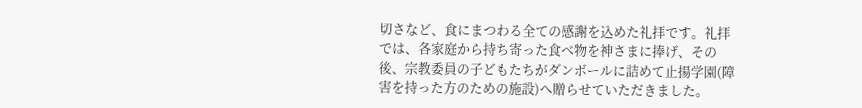切さなど、食にまつわる全ての感謝を込めた礼拝です。礼拝では、各家庭から持ち寄った食べ物を神さまに捧げ、その後、宗教委員の子どもたちがダンボールに詰めて止揚学園(障害を持った方のための施設)へ贈らせていただきました。